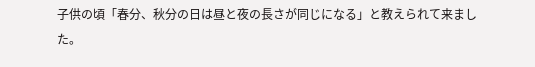子供の頃「春分、秋分の日は昼と夜の長さが同じになる」と教えられて来ました。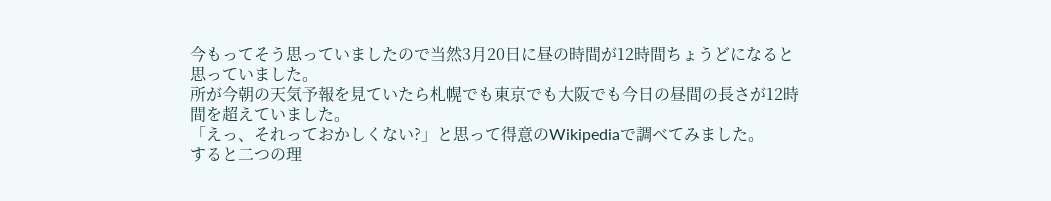今もってそう思っていましたので当然3月20日に昼の時間が12時間ちょうどになると思っていました。
所が今朝の天気予報を見ていたら札幌でも東京でも大阪でも今日の昼間の長さが12時間を超えていました。
「えっ、それっておかしくない?」と思って得意のWikipediaで調べてみました。
すると二つの理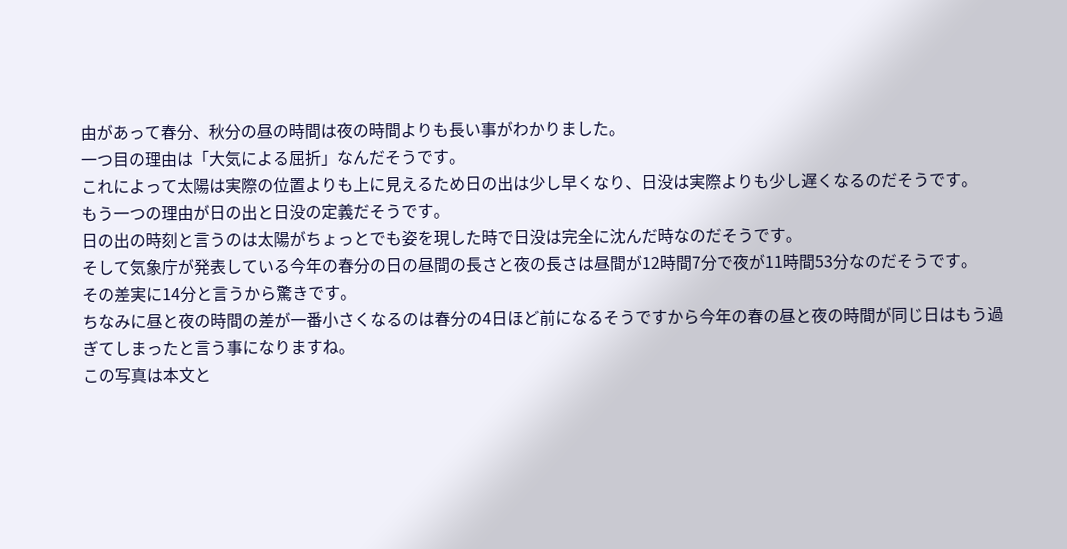由があって春分、秋分の昼の時間は夜の時間よりも長い事がわかりました。
一つ目の理由は「大気による屈折」なんだそうです。
これによって太陽は実際の位置よりも上に見えるため日の出は少し早くなり、日没は実際よりも少し遅くなるのだそうです。
もう一つの理由が日の出と日没の定義だそうです。
日の出の時刻と言うのは太陽がちょっとでも姿を現した時で日没は完全に沈んだ時なのだそうです。
そして気象庁が発表している今年の春分の日の昼間の長さと夜の長さは昼間が12時間7分で夜が11時間53分なのだそうです。
その差実に14分と言うから驚きです。
ちなみに昼と夜の時間の差が一番小さくなるのは春分の4日ほど前になるそうですから今年の春の昼と夜の時間が同じ日はもう過ぎてしまったと言う事になりますね。
この写真は本文と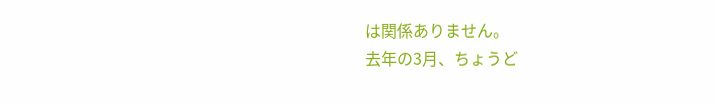は関係ありません。
去年の3月、ちょうど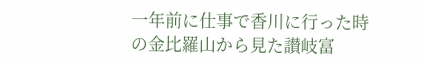一年前に仕事で香川に行った時の金比羅山から見た讃岐富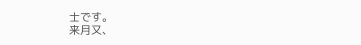士です。
来月又、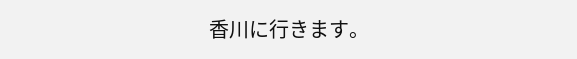香川に行きます。